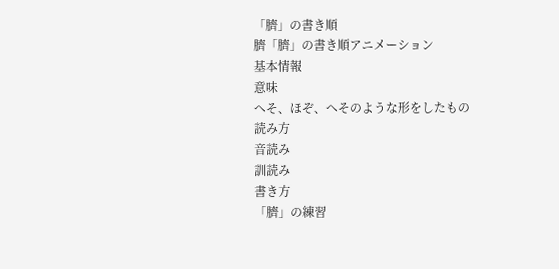「臍」の書き順
臍「臍」の書き順アニメーション
基本情報
意味
へそ、ほぞ、へそのような形をしたもの
読み方
音読み
訓読み
書き方
「臍」の練習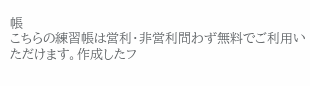帳
こちらの練習帳は営利・非営利問わず無料でご利用いただけます。作成したフ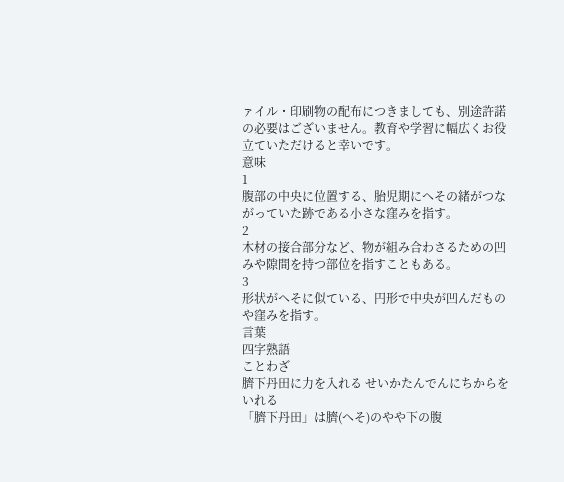ァイル・印刷物の配布につきましても、別途許諾の必要はございません。教育や学習に幅広くお役立ていただけると幸いです。
意味
1
腹部の中央に位置する、胎児期にへその緒がつながっていた跡である小さな窪みを指す。
2
木材の接合部分など、物が組み合わさるための凹みや隙間を持つ部位を指すこともある。
3
形状がへそに似ている、円形で中央が凹んだものや窪みを指す。
言葉
四字熟語
ことわざ
臍下丹田に力を入れる せいかたんでんにちからをいれる
「臍下丹田」は臍(へそ)のやや下の腹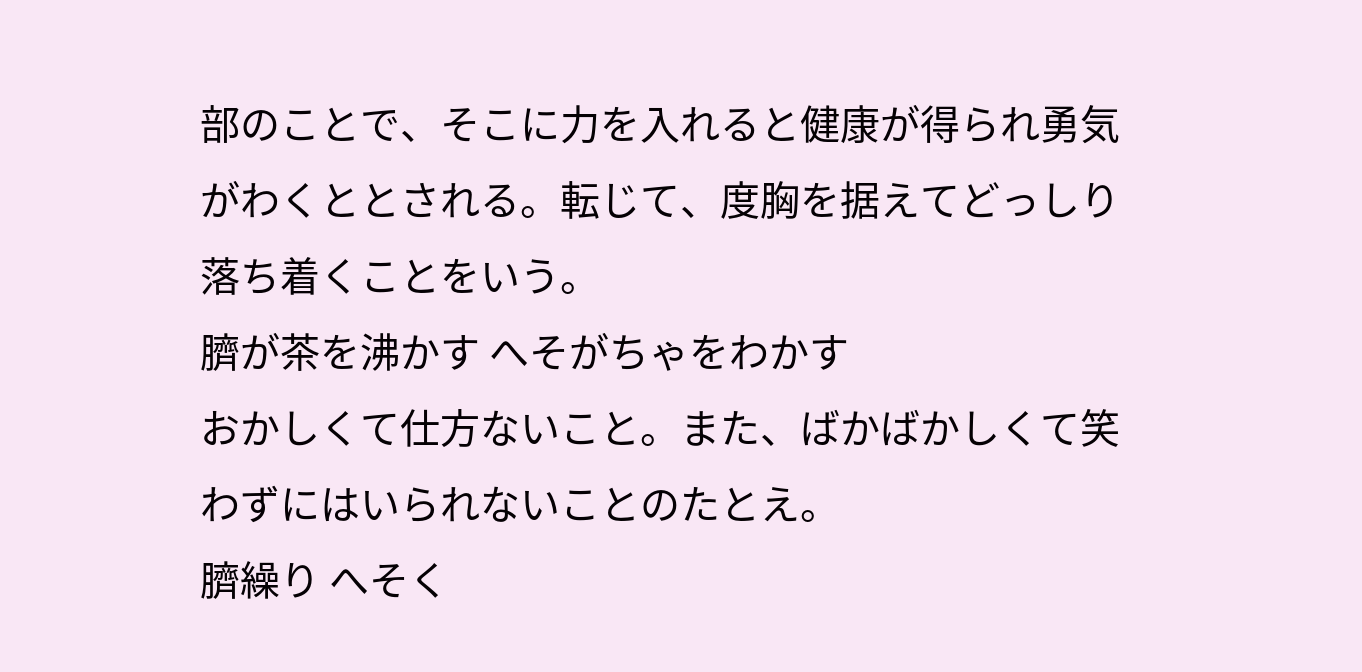部のことで、そこに力を入れると健康が得られ勇気がわくととされる。転じて、度胸を据えてどっしり落ち着くことをいう。
臍が茶を沸かす へそがちゃをわかす
おかしくて仕方ないこと。また、ばかばかしくて笑わずにはいられないことのたとえ。
臍繰り へそく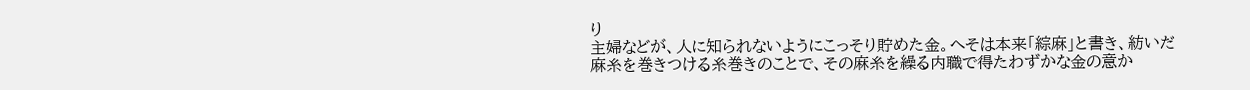り
主婦などが、人に知られないようにこっそり貯めた金。へそは本来「綜麻」と書き、紡いだ麻糸を巻きつける糸巻きのことで、その麻糸を繰る内職で得たわずかな金の意か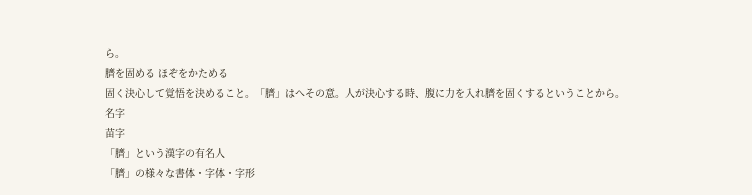ら。
臍を固める ほぞをかためる
固く決心して覚悟を決めること。「臍」はへその意。人が決心する時、腹に力を入れ臍を固くするということから。
名字
苗字
「臍」という漢字の有名人
「臍」の様々な書体・字体・字形